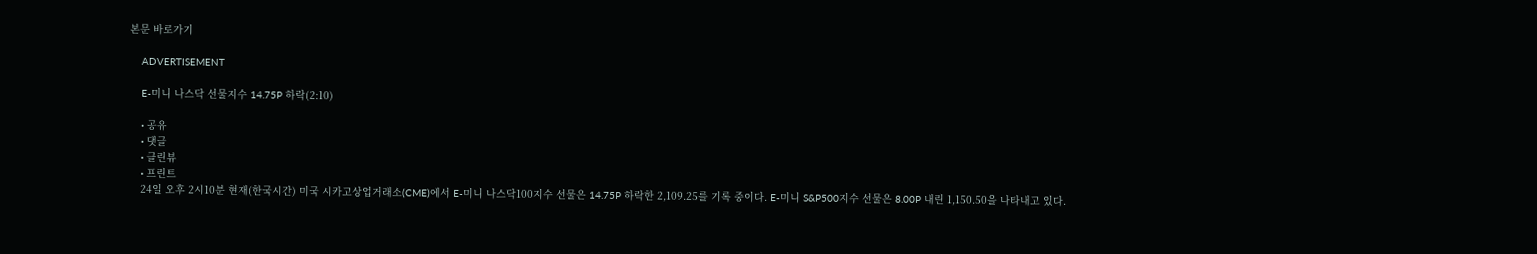본문 바로가기

    ADVERTISEMENT

    E-미니 나스닥 선물지수 14.75P 하락(2:10)

    • 공유
    • 댓글
    • 클린뷰
    • 프린트
    24일 오후 2시10분 현재(한국시간) 미국 시카고상업거래소(CME)에서 E-미니 나스닥100지수 선물은 14.75P 하락한 2,109.25를 기록 중이다. E-미니 S&P500지수 선물은 8.00P 내린 1,150.50을 나타내고 있다.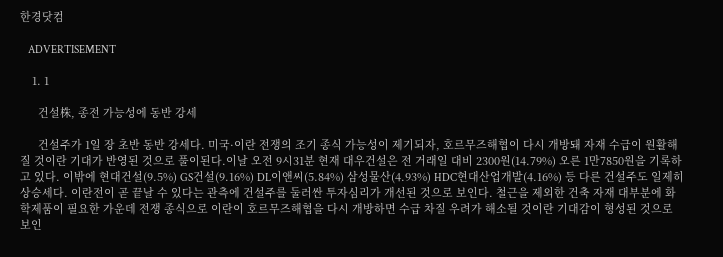한경닷컴

    ADVERTISEMENT

    1. 1

      건설株, 종전 가능성에 동반 강세

      건설주가 1일 장 초반 동반 강세다. 미국·이란 전쟁의 조기 종식 가능성이 제기되자, 호르무즈해협이 다시 개방돼 자재 수급이 원활해질 것이란 기대가 반영된 것으로 풀이된다.이날 오전 9시31분 현재 대우건설은 전 거래일 대비 2300원(14.79%) 오른 1만7850원을 기록하고 있다. 이밖에 현대건설(9.5%) GS건설(9.16%) DL이앤씨(5.84%) 삼성물산(4.93%) HDC현대산업개발(4.16%) 등 다른 건설주도 일제히 상승세다. 이란전이 곧 끝날 수 있다는 관측에 건설주를 둘러싼 투자심리가 개선된 것으로 보인다. 철근을 제외한 건축 자재 대부분에 화학제품이 필요한 가운데 전쟁 종식으로 이란이 호르무즈해협을 다시 개방하면 수급 차질 우려가 해소될 것이란 기대감이 형성된 것으로 보인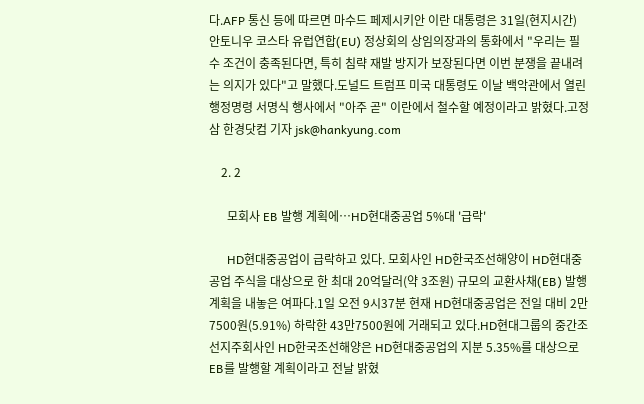다.AFP 통신 등에 따르면 마수드 페제시키안 이란 대통령은 31일(현지시간) 안토니우 코스타 유럽연합(EU) 정상회의 상임의장과의 통화에서 "우리는 필수 조건이 충족된다면, 특히 침략 재발 방지가 보장된다면 이번 분쟁을 끝내려는 의지가 있다"고 말했다.도널드 트럼프 미국 대통령도 이날 백악관에서 열린 행정명령 서명식 행사에서 "아주 곧" 이란에서 철수할 예정이라고 밝혔다.고정삼 한경닷컴 기자 jsk@hankyung.com

    2. 2

      모회사 EB 발행 계획에…HD현대중공업 5%대 '급락'

      HD현대중공업이 급락하고 있다. 모회사인 HD한국조선해양이 HD현대중공업 주식을 대상으로 한 최대 20억달러(약 3조원) 규모의 교환사채(EB) 발행 계획을 내놓은 여파다.1일 오전 9시37분 현재 HD현대중공업은 전일 대비 2만7500원(5.91%) 하락한 43만7500원에 거래되고 있다.HD현대그룹의 중간조선지주회사인 HD한국조선해양은 HD현대중공업의 지분 5.35%를 대상으로 EB를 발행할 계획이라고 전날 밝혔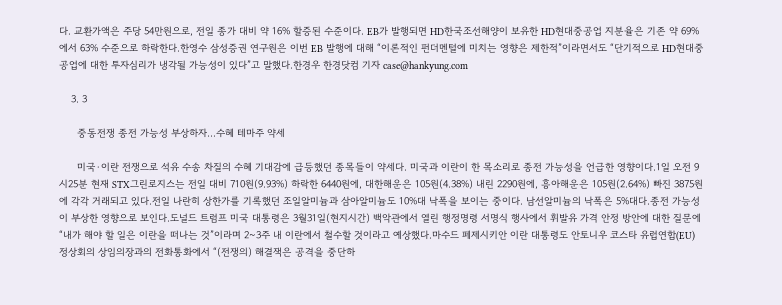다. 교환가액은 주당 54만원으로, 전일 종가 대비 약 16% 할증된 수준이다. EB가 발행되면 HD한국조선해양이 보유한 HD현대중공업 지분율은 기존 약 69%에서 63% 수준으로 하락한다.한영수 삼성증권 연구원은 이번 EB 발행에 대해 “이론적인 펀더멘털에 미치는 영향은 제한적”이라면서도 “단기적으로 HD현대중공업에 대한 투자심리가 냉각될 가능성이 있다”고 말했다.한경우 한경닷컴 기자 case@hankyung.com

    3. 3

      중동전쟁 종전 가능성 부상하자…수혜 테마주 약세

      미국·이란 전쟁으로 석유 수송 차질의 수혜 기대감에 급등했던 종목들이 약세다. 미국과 이란이 한 목소리로 종전 가능성을 언급한 영향이다.1일 오전 9시25분 현재 STX그린로지스는 전일 대비 710원(9.93%) 하락한 6440원에, 대한해운은 105원(4.38%) 내린 2290원에, 흥아해운은 105원(2.64%) 빠진 3875원에 각각 거래되고 있다.전일 나란히 상한가를 기록했던 조일알미늄과 삼아알미늄도 10%대 낙폭을 보이는 중이다. 남선알미늄의 낙폭은 5%대다.종전 가능성이 부상한 영향으로 보인다.도널드 트럼프 미국 대통령은 3월31일(현지시간) 백악관에서 열린 행정명령 서명식 행사에서 휘발유 가격 안정 방안에 대한 질문에 “내가 해야 할 일은 이란을 떠나는 것”이라며 2~3주 내 이란에서 철수할 것이라고 예상했다.마수드 페제시키안 이란 대통령도 안토니우 코스타 유럽연합(EU) 정상회의 상임의장과의 전화통화에서 “(전쟁의) 해결잭은 공격을 중단하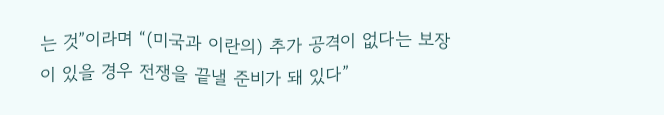는 것”이라며 “(미국과 이란의) 추가 공격이 없다는 보장이 있을 경우 전쟁을 끝낼 준비가 돼 있다”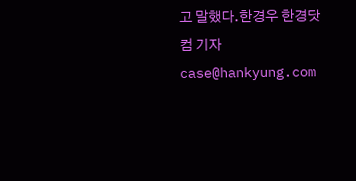고 말했다.한경우 한경닷컴 기자 case@hankyung.com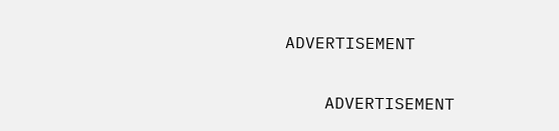ADVERTISEMENT

    ADVERTISEMENT